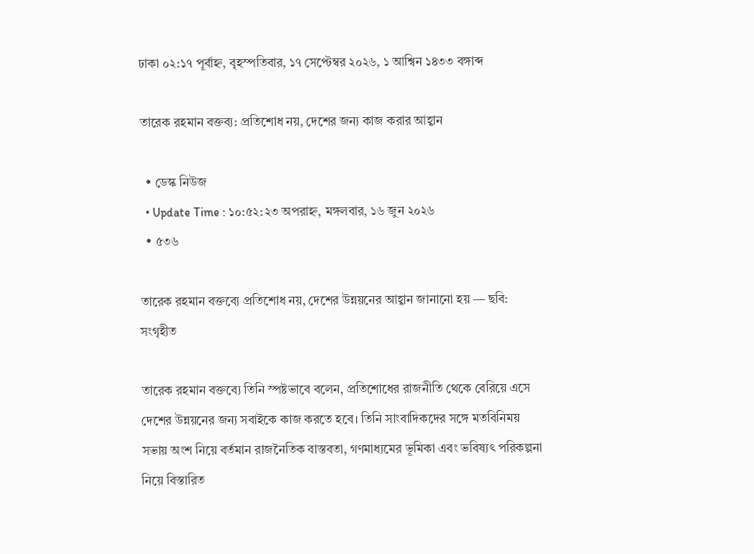ঢাকা ০২:১৭ পূর্বাহ্ন, বৃহস্পতিবার, ১৭ সেপ্টেম্বর ২০২৬, ১ আশ্বিন ১৪৩৩ বঙ্গাব্দ

তারেক রহমান বক্তব্য: প্রতিশোধ নয়, দেশের জন্য কাজ করার আহ্বান

  • ডেস্ক নিউজ
  • Update Time : ১০:৫২:২৩ অপরাহ্ন, মঙ্গলবার, ১৬ জুন ২০২৬
  • ৫৩৬

তারেক রহমান বক্তব্যে প্রতিশোধ নয়, দেশের উন্নয়নের আহ্বান জানানো হয় — ছবি: সংগৃহীত

তারেক রহমান বক্তব্যে তিনি স্পষ্টভাবে বলেন, প্রতিশোধের রাজনীতি থেকে বেরিয়ে এসে দেশের উন্নয়নের জন্য সবাইকে কাজ করতে হবে। তিনি সাংবাদিকদের সঙ্গে মতবিনিময় সভায় অংশ নিয়ে বর্তমান রাজনৈতিক বাস্তবতা, গণমাধ্যমের ভূমিকা এবং ভবিষ্যৎ পরিকল্পনা নিয়ে বিস্তারিত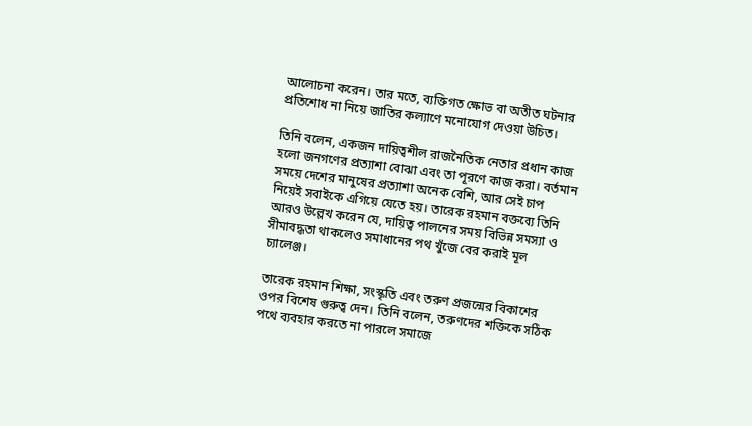আলোচনা করেন। তার মতে, ব্যক্তিগত ক্ষোভ বা অতীত ঘটনার প্রতিশোধ না নিয়ে জাতির কল্যাণে মনোযোগ দেওয়া উচিত।

তিনি বলেন, একজন দায়িত্বশীল রাজনৈতিক নেতার প্রধান কাজ হলো জনগণের প্রত্যাশা বোঝা এবং তা পূরণে কাজ করা। বর্তমান সময়ে দেশের মানুষের প্রত্যাশা অনেক বেশি, আর সেই চাপ নিয়েই সবাইকে এগিয়ে যেতে হয়। তারেক রহমান বক্তব্যে তিনি আরও উল্লেখ করেন যে, দায়িত্ব পালনের সময় বিভিন্ন সমস্যা ও সীমাবদ্ধতা থাকলেও সমাধানের পথ খুঁজে বের করাই মূল চ্যালেঞ্জ।

তারেক রহমান শিক্ষা, সংস্কৃতি এবং তরুণ প্রজন্মের বিকাশের ওপর বিশেষ গুরুত্ব দেন। তিনি বলেন, তরুণদের শক্তিকে সঠিক পথে ব্যবহার করতে না পারলে সমাজে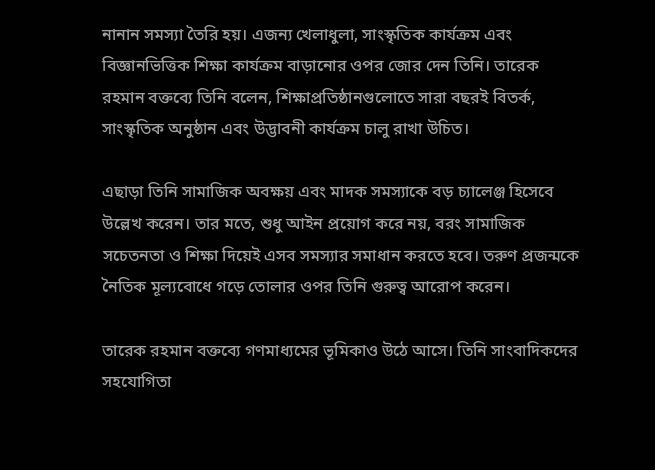নানান সমস্যা তৈরি হয়। এজন্য খেলাধুলা, সাংস্কৃতিক কার্যক্রম এবং বিজ্ঞানভিত্তিক শিক্ষা কার্যক্রম বাড়ানোর ওপর জোর দেন তিনি। তারেক রহমান বক্তব্যে তিনি বলেন, শিক্ষাপ্রতিষ্ঠানগুলোতে সারা বছরই বিতর্ক, সাংস্কৃতিক অনুষ্ঠান এবং উদ্ভাবনী কার্যক্রম চালু রাখা উচিত।

এছাড়া তিনি সামাজিক অবক্ষয় এবং মাদক সমস্যাকে বড় চ্যালেঞ্জ হিসেবে উল্লেখ করেন। তার মতে, শুধু আইন প্রয়োগ করে নয়, বরং সামাজিক সচেতনতা ও শিক্ষা দিয়েই এসব সমস্যার সমাধান করতে হবে। তরুণ প্রজন্মকে নৈতিক মূল্যবোধে গড়ে তোলার ওপর তিনি গুরুত্ব আরোপ করেন।

তারেক রহমান বক্তব্যে গণমাধ্যমের ভূমিকাও উঠে আসে। তিনি সাংবাদিকদের সহযোগিতা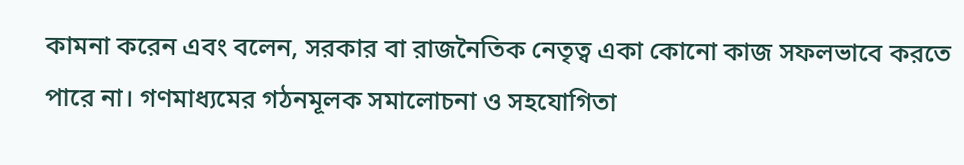কামনা করেন এবং বলেন, সরকার বা রাজনৈতিক নেতৃত্ব একা কোনো কাজ সফলভাবে করতে পারে না। গণমাধ্যমের গঠনমূলক সমালোচনা ও সহযোগিতা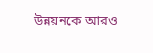উন্নয়নকে আরও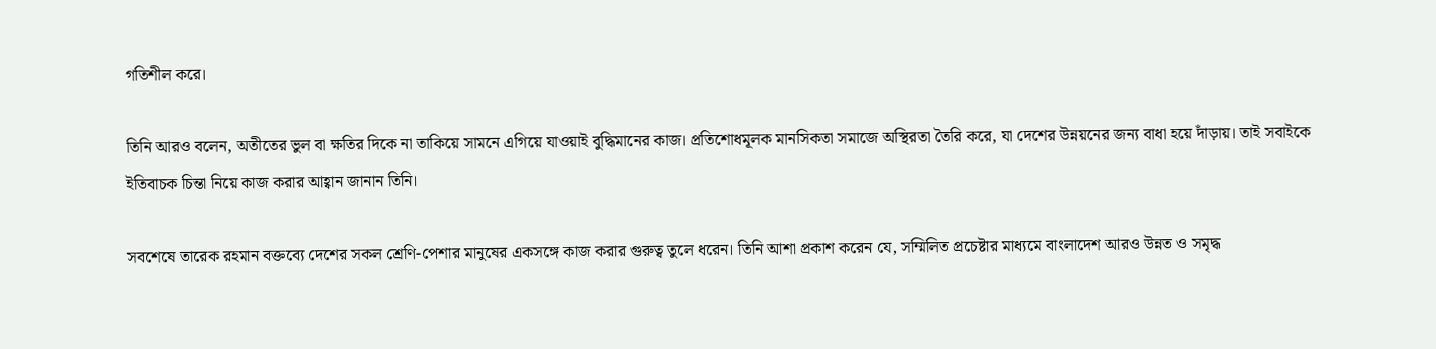গতিশীল করে।

তিনি আরও বলেন, অতীতের ভুল বা ক্ষতির দিকে না তাকিয়ে সামনে এগিয়ে যাওয়াই বুদ্ধিমানের কাজ। প্রতিশোধমূলক মানসিকতা সমাজে অস্থিরতা তৈরি করে, যা দেশের উন্নয়নের জন্য বাধা হয়ে দাঁড়ায়। তাই সবাইকে ইতিবাচক চিন্তা নিয়ে কাজ করার আহ্বান জানান তিনি।

সবশেষে তারেক রহমান বক্তব্যে দেশের সকল শ্রেণি-পেশার মানুষের একসঙ্গে কাজ করার গুরুত্ব তুলে ধরেন। তিনি আশা প্রকাশ করেন যে, সম্মিলিত প্রচেষ্টার মাধ্যমে বাংলাদেশ আরও উন্নত ও সমৃদ্ধ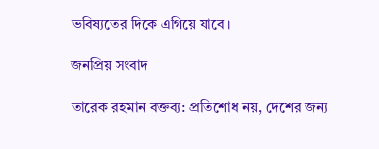ভবিষ্যতের দিকে এগিয়ে যাবে।

জনপ্রিয় সংবাদ

তারেক রহমান বক্তব্য: প্রতিশোধ নয়, দেশের জন্য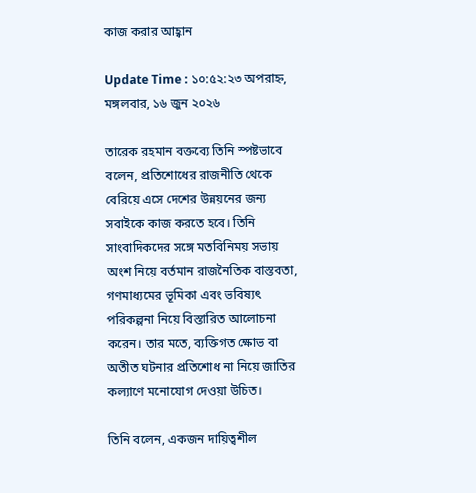কাজ করার আহ্বান

Update Time : ১০:৫২:২৩ অপরাহ্ন, মঙ্গলবার, ১৬ জুন ২০২৬

তারেক রহমান বক্তব্যে তিনি স্পষ্টভাবে বলেন, প্রতিশোধের রাজনীতি থেকে বেরিয়ে এসে দেশের উন্নয়নের জন্য সবাইকে কাজ করতে হবে। তিনি সাংবাদিকদের সঙ্গে মতবিনিময় সভায় অংশ নিয়ে বর্তমান রাজনৈতিক বাস্তবতা, গণমাধ্যমের ভূমিকা এবং ভবিষ্যৎ পরিকল্পনা নিয়ে বিস্তারিত আলোচনা করেন। তার মতে, ব্যক্তিগত ক্ষোভ বা অতীত ঘটনার প্রতিশোধ না নিয়ে জাতির কল্যাণে মনোযোগ দেওয়া উচিত।

তিনি বলেন, একজন দায়িত্বশীল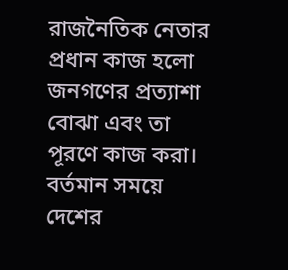রাজনৈতিক নেতার প্রধান কাজ হলো জনগণের প্রত্যাশা বোঝা এবং তা পূরণে কাজ করা। বর্তমান সময়ে দেশের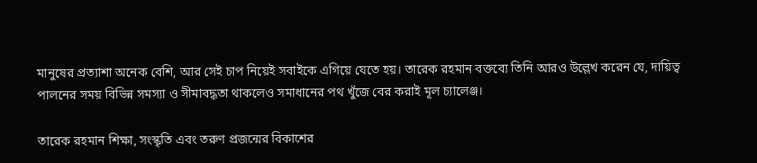মানুষের প্রত্যাশা অনেক বেশি, আর সেই চাপ নিয়েই সবাইকে এগিয়ে যেতে হয়। তারেক রহমান বক্তব্যে তিনি আরও উল্লেখ করেন যে, দায়িত্ব পালনের সময় বিভিন্ন সমস্যা ও সীমাবদ্ধতা থাকলেও সমাধানের পথ খুঁজে বের করাই মূল চ্যালেঞ্জ।

তারেক রহমান শিক্ষা, সংস্কৃতি এবং তরুণ প্রজন্মের বিকাশের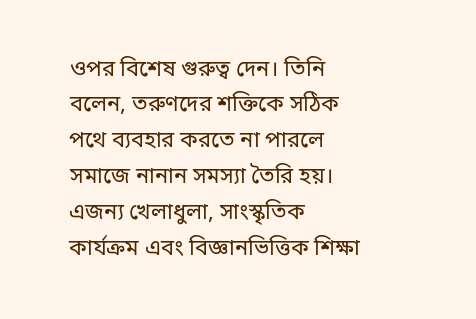ওপর বিশেষ গুরুত্ব দেন। তিনি বলেন, তরুণদের শক্তিকে সঠিক পথে ব্যবহার করতে না পারলে সমাজে নানান সমস্যা তৈরি হয়। এজন্য খেলাধুলা, সাংস্কৃতিক কার্যক্রম এবং বিজ্ঞানভিত্তিক শিক্ষা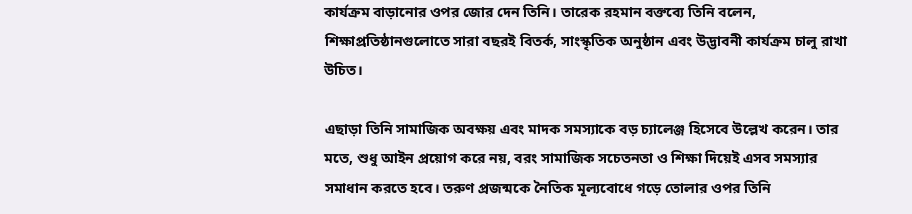কার্যক্রম বাড়ানোর ওপর জোর দেন তিনি। তারেক রহমান বক্তব্যে তিনি বলেন, শিক্ষাপ্রতিষ্ঠানগুলোতে সারা বছরই বিতর্ক, সাংস্কৃতিক অনুষ্ঠান এবং উদ্ভাবনী কার্যক্রম চালু রাখা উচিত।

এছাড়া তিনি সামাজিক অবক্ষয় এবং মাদক সমস্যাকে বড় চ্যালেঞ্জ হিসেবে উল্লেখ করেন। তার মতে, শুধু আইন প্রয়োগ করে নয়, বরং সামাজিক সচেতনতা ও শিক্ষা দিয়েই এসব সমস্যার সমাধান করতে হবে। তরুণ প্রজন্মকে নৈতিক মূল্যবোধে গড়ে তোলার ওপর তিনি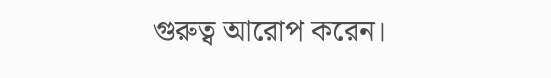গুরুত্ব আরোপ করেন।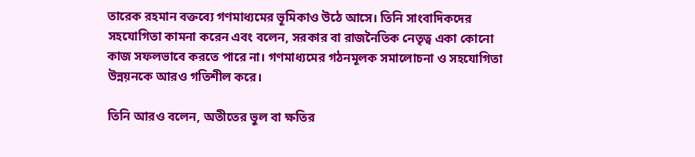তারেক রহমান বক্তব্যে গণমাধ্যমের ভূমিকাও উঠে আসে। তিনি সাংবাদিকদের সহযোগিতা কামনা করেন এবং বলেন, সরকার বা রাজনৈতিক নেতৃত্ব একা কোনো কাজ সফলভাবে করতে পারে না। গণমাধ্যমের গঠনমূলক সমালোচনা ও সহযোগিতা উন্নয়নকে আরও গতিশীল করে।

তিনি আরও বলেন, অতীতের ভুল বা ক্ষতির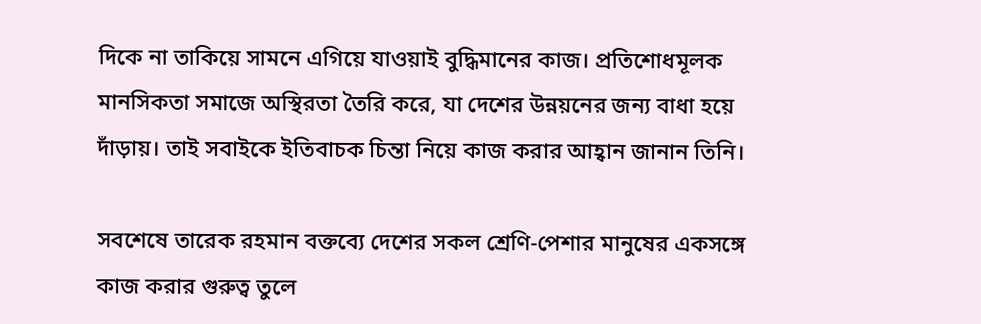দিকে না তাকিয়ে সামনে এগিয়ে যাওয়াই বুদ্ধিমানের কাজ। প্রতিশোধমূলক মানসিকতা সমাজে অস্থিরতা তৈরি করে, যা দেশের উন্নয়নের জন্য বাধা হয়ে দাঁড়ায়। তাই সবাইকে ইতিবাচক চিন্তা নিয়ে কাজ করার আহ্বান জানান তিনি।

সবশেষে তারেক রহমান বক্তব্যে দেশের সকল শ্রেণি-পেশার মানুষের একসঙ্গে কাজ করার গুরুত্ব তুলে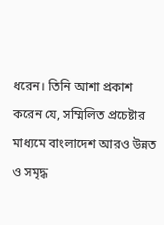ধরেন। তিনি আশা প্রকাশ করেন যে, সম্মিলিত প্রচেষ্টার মাধ্যমে বাংলাদেশ আরও উন্নত ও সমৃদ্ধ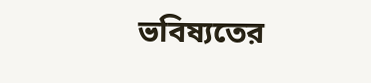ভবিষ্যতের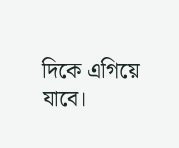দিকে এগিয়ে যাবে।